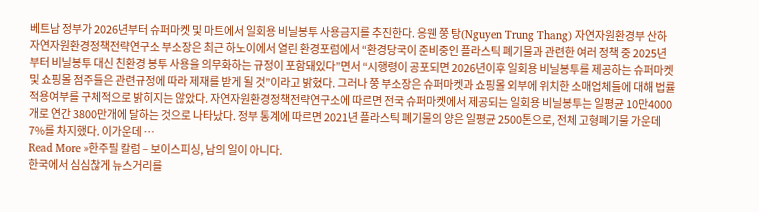베트남 정부가 2026년부터 슈퍼마켓 및 마트에서 일회용 비닐봉투 사용금지를 추진한다. 응웬 쭝 탕(Nguyen Trung Thang) 자연자원환경부 산하 자연자원환경정책전략연구소 부소장은 최근 하노이에서 열린 환경포럼에서 “환경당국이 준비중인 플라스틱 폐기물과 관련한 여러 정책 중 2025년부터 비닐봉투 대신 친환경 봉투 사용을 의무화하는 규정이 포함돼있다”면서 “시행령이 공포되면 2026년이후 일회용 비닐봉투를 제공하는 슈퍼마켓 및 쇼핑몰 점주들은 관련규정에 따라 제재를 받게 될 것”이라고 밝혔다. 그러나 쭝 부소장은 슈퍼마켓과 쇼핑몰 외부에 위치한 소매업체들에 대해 법률 적용여부를 구체적으로 밝히지는 않았다. 자연자원환경정책전략연구소에 따르면 전국 슈퍼마켓에서 제공되는 일회용 비닐봉투는 일평균 10만4000개로 연간 3800만개에 달하는 것으로 나타났다. 정부 통계에 따르면 2021년 플라스틱 폐기물의 양은 일평균 2500톤으로, 전체 고형폐기물 가운데 7%를 차지했다. 이가운데 …
Read More »한주필 칼럼 – 보이스피싱, 남의 일이 아니다.
한국에서 심심찮게 뉴스거리를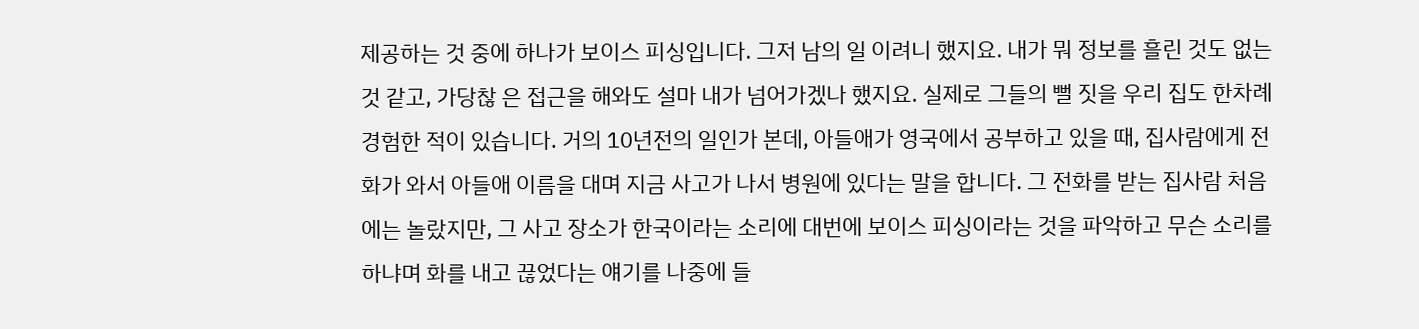제공하는 것 중에 하나가 보이스 피싱입니다. 그저 남의 일 이려니 했지요. 내가 뭐 정보를 흘린 것도 없는 것 같고, 가당찮 은 접근을 해와도 설마 내가 넘어가겠나 했지요. 실제로 그들의 뻘 짓을 우리 집도 한차례 경험한 적이 있습니다. 거의 10년전의 일인가 본데, 아들애가 영국에서 공부하고 있을 때, 집사람에게 전화가 와서 아들애 이름을 대며 지금 사고가 나서 병원에 있다는 말을 합니다. 그 전화를 받는 집사람 처음에는 놀랐지만, 그 사고 장소가 한국이라는 소리에 대번에 보이스 피싱이라는 것을 파악하고 무슨 소리를 하냐며 화를 내고 끊었다는 얘기를 나중에 들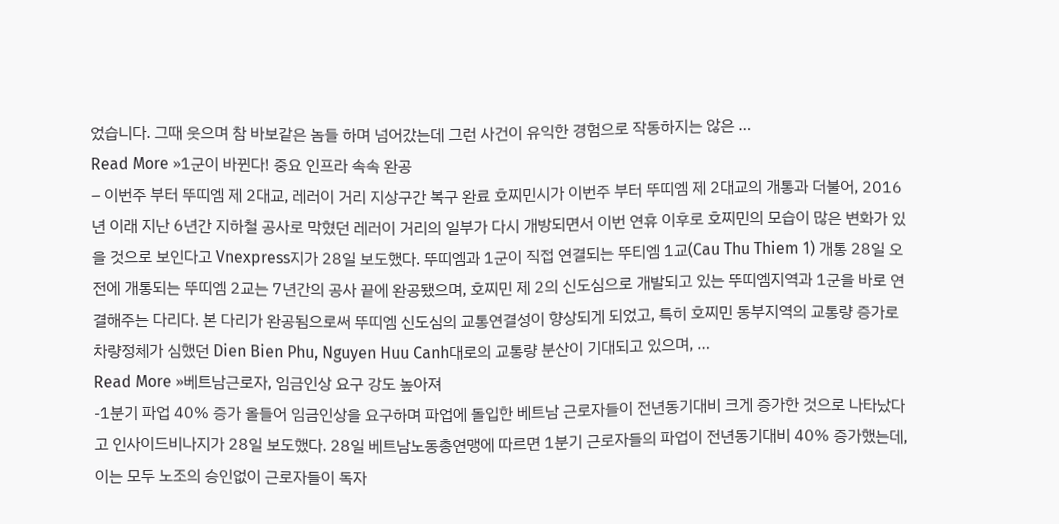었습니다. 그때 웃으며 참 바보같은 놈들 하며 넘어갔는데 그런 사건이 유익한 경험으로 작동하지는 않은 …
Read More »1군이 바뀐다! 중요 인프라 속속 완공
– 이번주 부터 뚜띠엠 제 2대교, 레러이 거리 지상구간 복구 완료 호찌민시가 이번주 부터 뚜띠엠 제 2대교의 개통과 더불어, 2016년 이래 지난 6년간 지하철 공사로 막혔던 레러이 거리의 일부가 다시 개방되면서 이번 연휴 이후로 호찌민의 모습이 많은 변화가 있을 것으로 보인다고 Vnexpress지가 28일 보도했다. 뚜띠엠과 1군이 직접 연결되는 뚜티엠 1교(Cau Thu Thiem 1) 개통 28일 오전에 개통되는 뚜띠엠 2교는 7년간의 공사 끝에 완공됐으며, 호찌민 제 2의 신도심으로 개발되고 있는 뚜띠엠지역과 1군을 바로 연결해주는 다리다. 본 다리가 완공됨으로써 뚜띠엠 신도심의 교통연결성이 향상되게 되었고, 특히 호찌민 동부지역의 교통량 증가로 차량정체가 심했던 Dien Bien Phu, Nguyen Huu Canh대로의 교통량 분산이 기대되고 있으며, …
Read More »베트남근로자, 임금인상 요구 강도 높아져
-1분기 파업 40% 증가 올들어 임금인상을 요구하며 파업에 돌입한 베트남 근로자들이 전년동기대비 크게 증가한 것으로 나타났다고 인사이드비나지가 28일 보도했다. 28일 베트남노동총연맹에 따르면 1분기 근로자들의 파업이 전년동기대비 40% 증가했는데, 이는 모두 노조의 승인없이 근로자들이 독자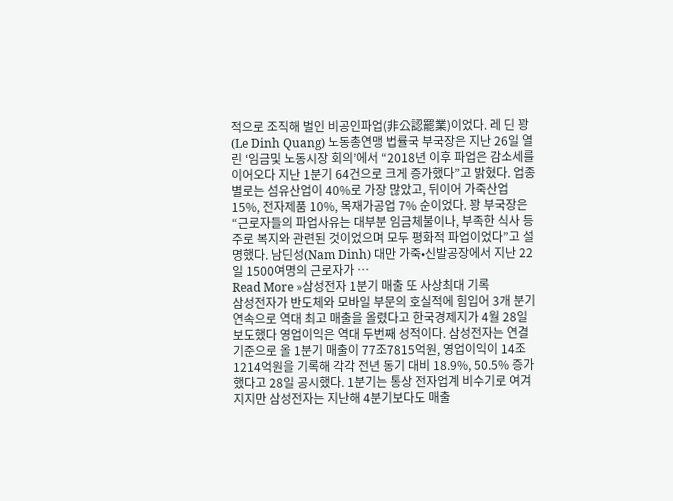적으로 조직해 벌인 비공인파업(非公認罷業)이었다. 레 딘 꽝(Le Dinh Quang) 노동총연맹 법률국 부국장은 지난 26일 열린 ‘임금및 노동시장 회의’에서 “2018년 이후 파업은 감소세를 이어오다 지난 1분기 64건으로 크게 증가했다”고 밝혔다. 업종별로는 섬유산업이 40%로 가장 많았고, 뒤이어 가죽산업 15%, 전자제품 10%, 목재가공업 7% 순이었다. 꽝 부국장은 “근로자들의 파업사유는 대부분 임금체불이나, 부족한 식사 등 주로 복지와 관련된 것이었으며 모두 평화적 파업이었다”고 설명했다. 남딘성(Nam Dinh) 대만 가죽•신발공장에서 지난 22일 1500여명의 근로자가 …
Read More »삼성전자 1분기 매출 또 사상최대 기록
삼성전자가 반도체와 모바일 부문의 호실적에 힘입어 3개 분기 연속으로 역대 최고 매출을 올렸다고 한국경제지가 4월 28일 보도했다 영업이익은 역대 두번째 성적이다. 삼성전자는 연결 기준으로 올 1분기 매출이 77조7815억원, 영업이익이 14조1214억원을 기록해 각각 전년 동기 대비 18.9%, 50.5% 증가했다고 28일 공시했다. 1분기는 통상 전자업계 비수기로 여겨지지만 삼성전자는 지난해 4분기보다도 매출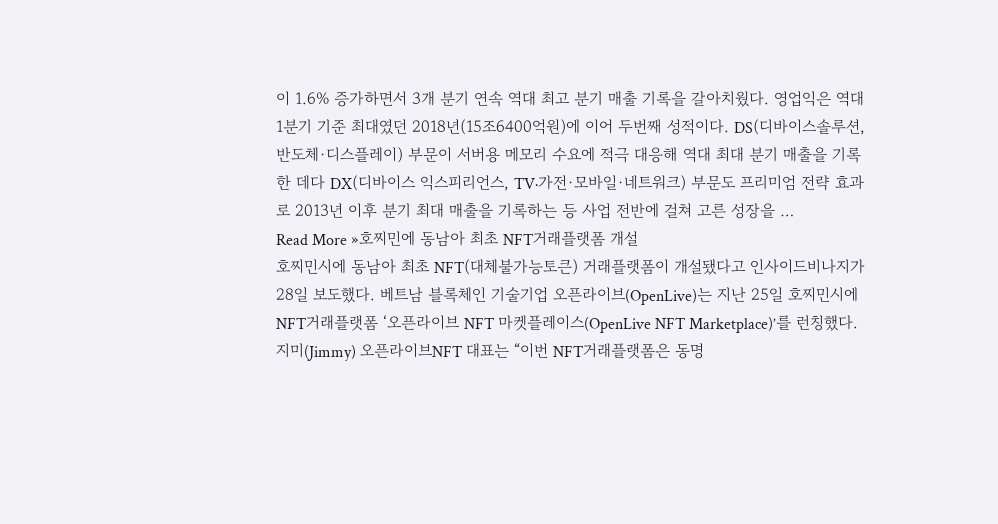이 1.6% 증가하면서 3개 분기 연속 역대 최고 분기 매출 기록을 갈아치웠다. 영업익은 역대 1분기 기준 최대였던 2018년(15조6400억원)에 이어 두번째 성적이다. DS(디바이스솔루션, 반도체·디스플레이) 부문이 서버용 메모리 수요에 적극 대응해 역대 최대 분기 매출을 기록한 데다 DX(디바이스 익스피리언스, TV·가전·모바일·네트워크) 부문도 프리미엄 전략 효과로 2013년 이후 분기 최대 매출을 기록하는 등 사업 전반에 걸쳐 고른 성장을 …
Read More »호찌민에 동남아 최초 NFT거래플랫폼 개설
호찌민시에 동남아 최초 NFT(대체불가능토큰) 거래플랫폼이 개설됐다고 인사이드비나지가 28일 보도했다. 베트남 블록체인 기술기업 오픈라이브(OpenLive)는 지난 25일 호찌민시에 NFT거래플랫폼 ‘오픈라이브 NFT 마켓플레이스(OpenLive NFT Marketplace)’를 런칭했다. 지미(Jimmy) 오픈라이브NFT 대표는 “이번 NFT거래플랫폼은 동명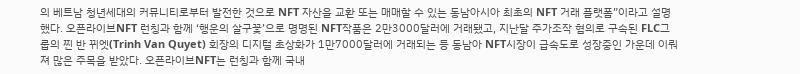의 베트남 청년세대의 커뮤니티로부터 발전한 것으로 NFT 자산을 교환 또는 매매할 수 있는 동남아시아 최초의 NFT 거래 플랫폼”이라고 설명했다. 오픈라이브NFT 런칭과 함께 ‘행운의 살구꽃’으로 명명된 NFT작품은 2만3000달러에 거래됐고, 지난달 주가조작 혐의로 구속된 FLC그룹의 찐 반 뀌엣(Trinh Van Quyet) 회장의 디지털 초상화가 1만7000달러에 거래되는 등 동남아 NFT시장이 급속도로 성장중인 가운데 이뤄져 많은 주목을 받았다. 오픈라이브NFT는 런칭과 함께 국내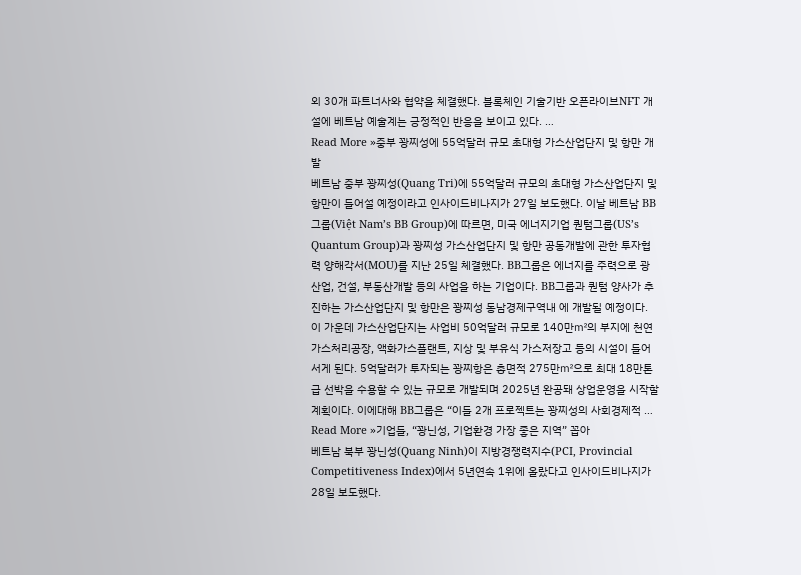외 30개 파트너사와 협약을 체결했다. 블록체인 기술기반 오픈라이브NFT 개설에 베트남 예술계는 긍정적인 반응을 보이고 있다. …
Read More »중부 꽝찌성에 55억달러 규모 초대형 가스산업단지 및 항만 개발
베트남 중부 꽝찌성(Quang Tri)에 55억달러 규모의 초대형 가스산업단지 및 항만이 들어설 예정이라고 인사이드비나지가 27일 보도했다. 이날 베트남 BB그룹(Việt Nam’s BB Group)에 따르면, 미국 에너지기업 퀀텀그룹(US’s Quantum Group)과 꽝찌성 가스산업단지 및 항만 공동개발에 관한 투자협력 양해각서(MOU)를 지난 25일 체결했다. BB그룹은 에너지를 주력으로 광산업, 건설, 부동산개발 등의 사업을 하는 기업이다. BB그룹과 퀀텀 양사가 추진하는 가스산업단지 및 항만은 꽝찌성 동남경제구역내 에 개발될 예정이다. 이 가운데 가스산업단지는 사업비 50억달러 규모로 140만㎡의 부지에 천연가스처리공장, 액화가스플랜트, 지상 및 부유식 가스저장고 등의 시설이 들어서게 된다. 5억달러가 투자되는 꽝찌항은 총면적 275만㎡으로 최대 18만톤급 선박을 수용할 수 있는 규모로 개발되며 2025년 완공돼 상업운영을 시작할 계획이다. 이에대해 BB그룹은 “이들 2개 프로젝트는 꽝찌성의 사회경제적 …
Read More »기업들, “꽝닌성, 기업환경 가장 좋은 지역” 꼽아
베트남 북부 꽝닌성(Quang Ninh)이 지방경쟁력지수(PCI, Provincial Competitiveness Index)에서 5년연속 1위에 올랐다고 인사이드비나지가 28일 보도했다.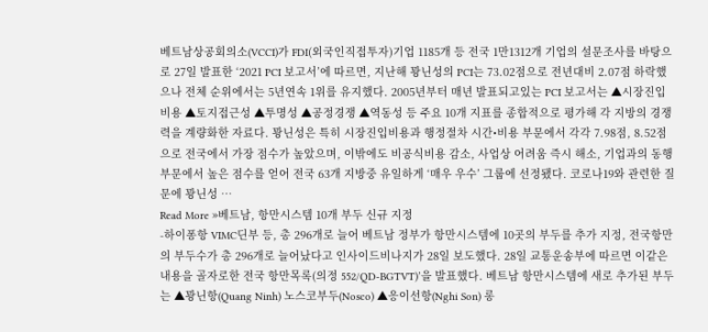베트남상공회의소(VCCI)가 FDI(외국인직접투자)기업 1185개 등 전국 1만1312개 기업의 설문조사를 바탕으로 27일 발표한 ‘2021 PCI 보고서’에 따르면, 지난해 꽝닌성의 PCI는 73.02점으로 전년대비 2.07점 하락했으나 전체 순위에서는 5년연속 1위를 유지했다. 2005년부터 매년 발표되고있는 PCI 보고서는 ▲시장진입비용 ▲토지접근성 ▲투명성 ▲공정경쟁 ▲역동성 등 주요 10개 지표를 종합적으로 평가해 각 지방의 경쟁력을 계량화한 자료다. 꽝닌성은 특히 시장진입비용과 행정절차 시간•비용 부문에서 각각 7.98점, 8.52점으로 전국에서 가장 점수가 높았으며, 이밖에도 비공식비용 감소, 사업상 어려움 즉시 해소, 기업과의 동행 부문에서 높은 점수를 얻어 전국 63개 지방중 유일하게 ‘매우 우수’ 그룹에 선정됐다. 코로나19와 관련한 질문에 꽝닌성 …
Read More »베트남, 항만시스템 10개 부두 신규 지정
-하이퐁항 VIMC딘부 등, 총 296개로 늘어 베트남 정부가 항만시스템에 10곳의 부두를 추가 지정, 전국항만의 부두수가 총 296개로 늘어났다고 인사이드비나지가 28일 보도했다. 28일 교통운송부에 따르면 이같은 내용을 골자로한 전국 항만목록(의정 552/QD-BGTVT)’을 발표했다. 베트남 항만시스템에 새로 추가된 부두는 ▲꽝닌항(Quang Ninh) 노스코부두(Nosco) ▲응이선항(Nghi Son) 롱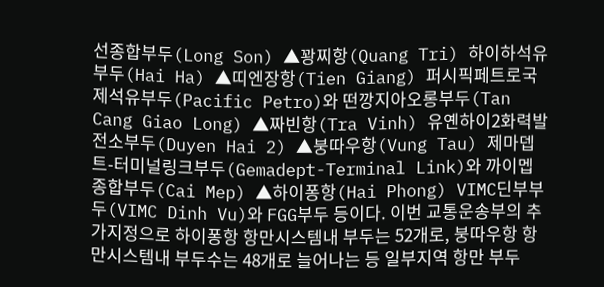선종합부두(Long Son) ▲꽝찌항(Quang Tri) 하이하석유부두(Hai Ha) ▲띠엔장항(Tien Giang) 퍼시픽페트로국제석유부두(Pacific Petro)와 떤깡지아오롱부두(Tan Cang Giao Long) ▲짜빈항(Tra Vinh) 유옌하이2화력발전소부두(Duyen Hai 2) ▲붕따우항(Vung Tau) 제마뎁트-터미널링크부두(Gemadept-Terminal Link)와 까이멥종합부두(Cai Mep) ▲하이퐁항(Hai Phong) VIMC딘부부두(VIMC Dinh Vu)와 FGG부두 등이다. 이번 교통운송부의 추가지정으로 하이퐁항 항만시스템내 부두는 52개로, 붕따우항 항만시스템내 부두수는 48개로 늘어나는 등 일부지역 항만 부두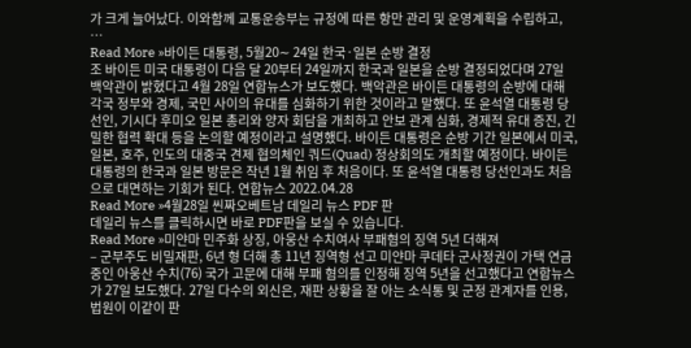가 크게 늘어났다. 이와함께 교통운송부는 규정에 따른 항만 관리 및 운영계획을 수립하고, …
Read More »바이든 대통령, 5월20∼ 24일 한국·일본 순방 결정
조 바이든 미국 대통령이 다음 달 20부터 24일까지 한국과 일본을 순방 결정되었다며 27일 백악관이 밝혔다고 4월 28일 연합뉴스가 보도했다. 백악관은 바이든 대통령의 순방에 대해 각국 정부와 경제, 국민 사이의 유대를 심화하기 위한 것이라고 말했다. 또 윤석열 대통령 당선인, 기시다 후미오 일본 총리와 양자 회담을 개최하고 안보 관계 심화, 경제적 유대 증진, 긴밀한 협력 확대 등을 논의할 예정이라고 설명했다. 바이든 대통령은 순방 기간 일본에서 미국, 일본, 호주, 인도의 대중국 견제 협의체인 쿼드(Quad) 정상회의도 개최할 예정이다. 바이든 대통령의 한국과 일본 방문은 작년 1월 취임 후 처음이다. 또 윤석열 대통령 당선인과도 처음으로 대면하는 기회가 된다. 연합뉴스 2022.04.28
Read More »4월28일 씬짜오베트남 데일리 뉴스 PDF 판
데일리 뉴스를 클릭하시면 바로 PDF판을 보실 수 있습니다.
Read More »미얀마 민주화 상징, 아웅산 수치여사 부패혐의 징역 5년 더해져
– 군부주도 비밀재판, 6년 형 더해 총 11년 징역형 선고 미얀마 쿠데타 군사정권이 가택 연금 중인 아웅산 수치(76) 국가 고문에 대해 부패 혐의를 인정해 징역 5년을 선고했다고 연합뉴스가 27일 보도했다. 27일 다수의 외신은, 재판 상황을 잘 아는 소식통 및 군정 관계자를 인용, 법원이 이같이 판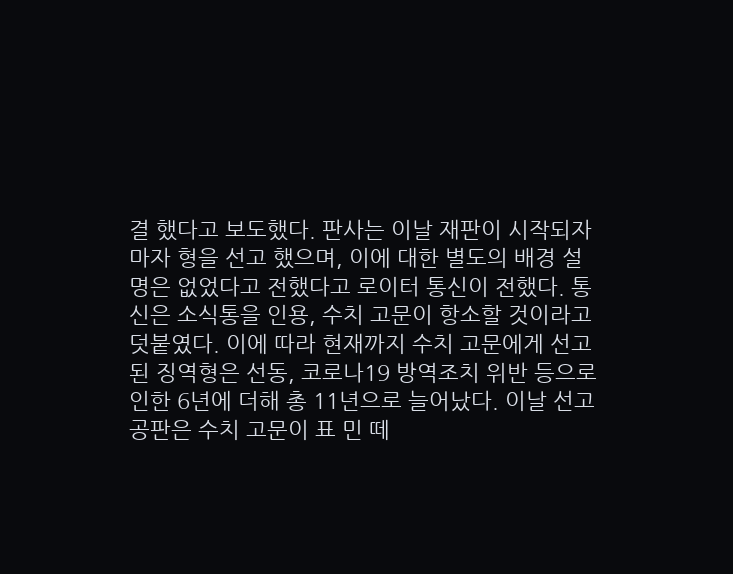결 했다고 보도했다. 판사는 이날 재판이 시작되자마자 형을 선고 했으며, 이에 대한 별도의 배경 설명은 없었다고 전했다고 로이터 통신이 전했다. 통신은 소식통을 인용, 수치 고문이 항소할 것이라고 덧붙였다. 이에 따라 현재까지 수치 고문에게 선고된 징역형은 선동, 코로나19 방역조치 위반 등으로 인한 6년에 더해 총 11년으로 늘어났다. 이날 선고 공판은 수치 고문이 표 민 떼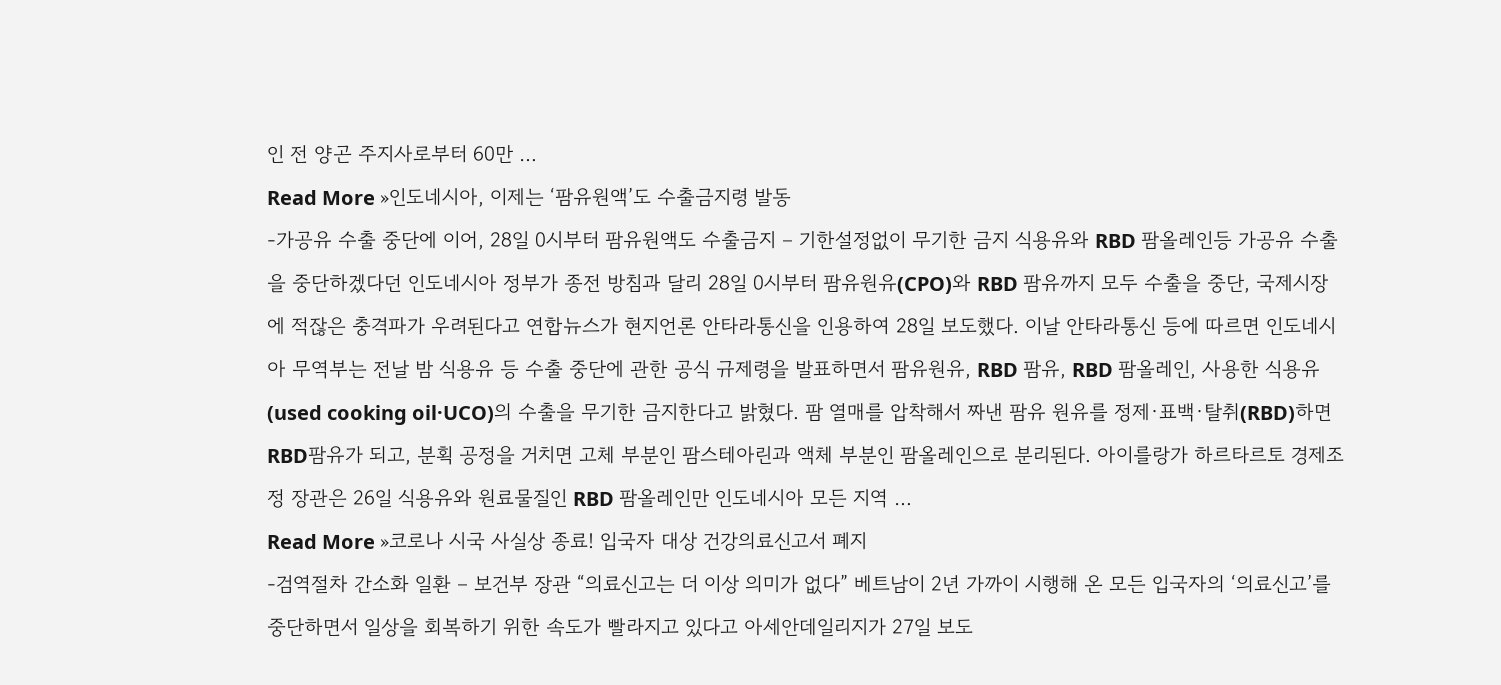인 전 양곤 주지사로부터 60만 …
Read More »인도네시아, 이제는 ‘팜유원액’도 수출금지령 발동
-가공유 수출 중단에 이어, 28일 0시부터 팜유원액도 수출금지 – 기한설정없이 무기한 금지 식용유와 RBD 팜올레인등 가공유 수출을 중단하겠다던 인도네시아 정부가 종전 방침과 달리 28일 0시부터 팜유원유(CPO)와 RBD 팜유까지 모두 수출을 중단, 국제시장에 적잖은 충격파가 우려된다고 연합뉴스가 현지언론 안타라통신을 인용하여 28일 보도했다. 이날 안타라통신 등에 따르면 인도네시아 무역부는 전날 밤 식용유 등 수출 중단에 관한 공식 규제령을 발표하면서 팜유원유, RBD 팜유, RBD 팜올레인, 사용한 식용유(used cooking oil·UCO)의 수출을 무기한 금지한다고 밝혔다. 팜 열매를 압착해서 짜낸 팜유 원유를 정제·표백·탈취(RBD)하면 RBD팜유가 되고, 분획 공정을 거치면 고체 부분인 팜스테아린과 액체 부분인 팜올레인으로 분리된다. 아이를랑가 하르타르토 경제조정 장관은 26일 식용유와 원료물질인 RBD 팜올레인만 인도네시아 모든 지역 …
Read More »코로나 시국 사실상 종료! 입국자 대상 건강의료신고서 폐지
-검역절차 간소화 일환 – 보건부 장관 “의료신고는 더 이상 의미가 없다” 베트남이 2년 가까이 시행해 온 모든 입국자의 ‘의료신고’를 중단하면서 일상을 회복하기 위한 속도가 빨라지고 있다고 아세안데일리지가 27일 보도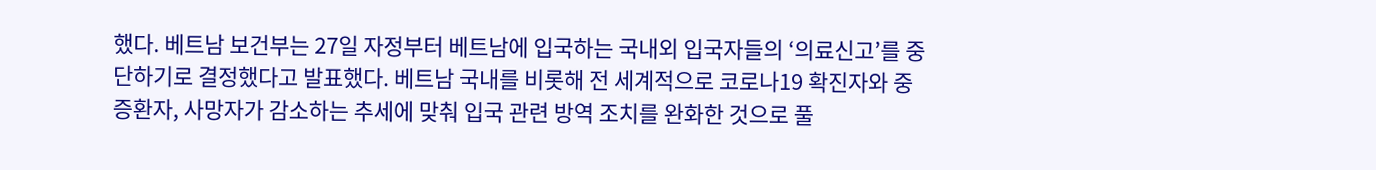했다. 베트남 보건부는 27일 자정부터 베트남에 입국하는 국내외 입국자들의 ‘의료신고’를 중단하기로 결정했다고 발표했다. 베트남 국내를 비롯해 전 세계적으로 코로나19 확진자와 중증환자, 사망자가 감소하는 추세에 맞춰 입국 관련 방역 조치를 완화한 것으로 풀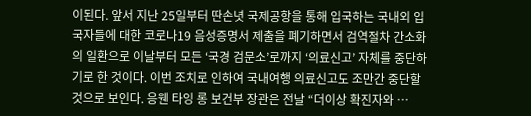이된다. 앞서 지난 25일부터 딴손녓 국제공항을 통해 입국하는 국내외 입국자들에 대한 코로나19 음성증명서 제출을 폐기하면서 검역절차 간소화의 일환으로 이날부터 모든 ‘국경 검문소’로까지 ‘의료신고’ 자체를 중단하기로 한 것이다. 이번 조치로 인하여 국내여행 의료신고도 조만간 중단할 것으로 보인다. 응웬 타잉 롱 보건부 장관은 전날 “더이상 확진자와 …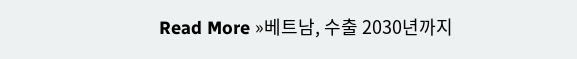Read More »베트남, 수출 2030년까지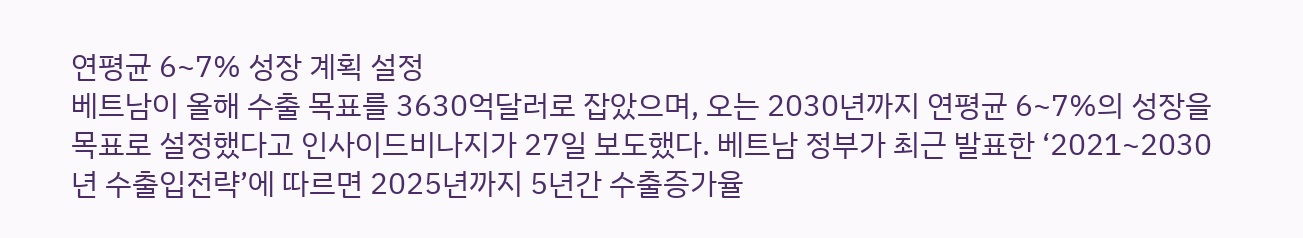연평균 6~7% 성장 계획 설정
베트남이 올해 수출 목표를 3630억달러로 잡았으며, 오는 2030년까지 연평균 6~7%의 성장을 목표로 설정했다고 인사이드비나지가 27일 보도했다. 베트남 정부가 최근 발표한 ‘2021~2030년 수출입전략’에 따르면 2025년까지 5년간 수출증가율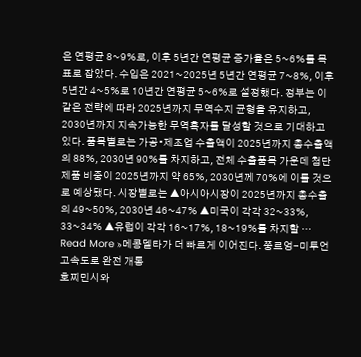은 연평균 8~9%로, 이후 5년간 연평균 증가율은 5~6%를 목표로 잡았다. 수입은 2021~2025년 5년간 연평균 7~8%, 이후 5년간 4~5%로 10년간 연평균 5~6%로 설정했다. 정부는 이같은 전략에 따라 2025년까지 무역수지 균형을 유지하고, 2030년까지 지속가능한 무역흑자를 달성할 것으로 기대하고 있다. 품목별로는 가공•제조업 수출액이 2025년까지 총수출액의 88%, 2030년 90%를 차지하고, 전체 수출품목 가운데 첨단제품 비중이 2025년까지 약 65%, 2030년께 70%에 이를 것으로 예상됐다. 시장별로는 ▲아시아시장이 2025년까지 총수출의 49~50%, 2030년 46~47% ▲미국이 각각 32~33%, 33~34% ▲유럽이 각각 16~17%, 18~19%를 차지할 …
Read More »메콩델타가 더 빠르게 이어진다. 쭝르엉-미투언 고속도로 완전 개통
호찌민시와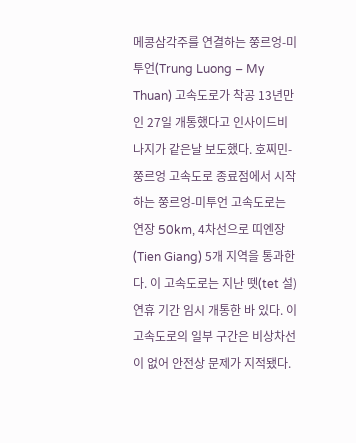메콩삼각주를 연결하는 쭝르엉-미투언(Trung Luong – My Thuan) 고속도로가 착공 13년만인 27일 개통했다고 인사이드비나지가 같은날 보도했다. 호찌민-쭝르엉 고속도로 종료점에서 시작하는 쭝르엉-미투언 고속도로는 연장 50km, 4차선으로 띠엔장(Tien Giang) 5개 지역을 통과한다. 이 고속도로는 지난 뗏(tet 설)연휴 기간 임시 개통한 바 있다. 이 고속도로의 일부 구간은 비상차선이 없어 안전상 문제가 지적됐다.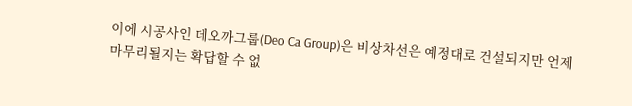이에 시공사인 데오까그룹(Deo Ca Group)은 비상차선은 예정대로 건설되지만 언제 마무리될지는 확답할 수 없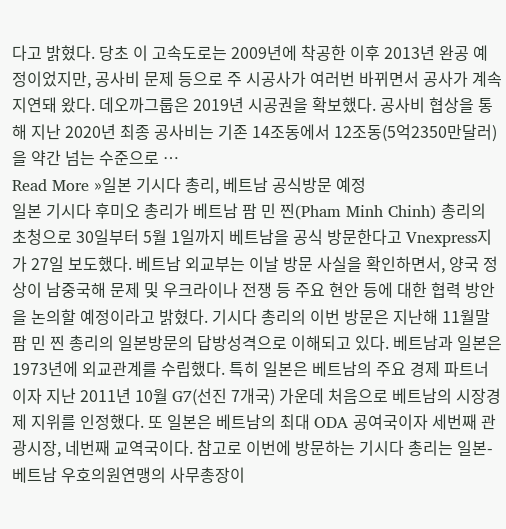다고 밝혔다. 당초 이 고속도로는 2009년에 착공한 이후 2013년 완공 예정이었지만, 공사비 문제 등으로 주 시공사가 여러번 바뀌면서 공사가 계속 지연돼 왔다. 데오까그룹은 2019년 시공권을 확보했다. 공사비 협상을 통해 지난 2020년 최종 공사비는 기존 14조동에서 12조동(5억2350만달러)을 약간 넘는 수준으로 …
Read More »일본 기시다 총리, 베트남 공식방문 예정
일본 기시다 후미오 총리가 베트남 팜 민 찐(Pham Minh Chinh) 총리의 초청으로 30일부터 5월 1일까지 베트남을 공식 방문한다고 Vnexpress지가 27일 보도했다. 베트남 외교부는 이날 방문 사실을 확인하면서, 양국 정상이 남중국해 문제 및 우크라이나 전쟁 등 주요 현안 등에 대한 협력 방안을 논의할 예정이라고 밝혔다. 기시다 총리의 이번 방문은 지난해 11월말 팜 민 찐 총리의 일본방문의 답방성격으로 이해되고 있다. 베트남과 일본은 1973년에 외교관계를 수립했다. 특히 일본은 베트남의 주요 경제 파트너이자 지난 2011년 10월 G7(선진 7개국) 가운데 처음으로 베트남의 시장경제 지위를 인정했다. 또 일본은 베트남의 최대 ODA 공여국이자 세번째 관광시장, 네번째 교역국이다. 참고로 이번에 방문하는 기시다 총리는 일본-베트남 우호의원연맹의 사무총장이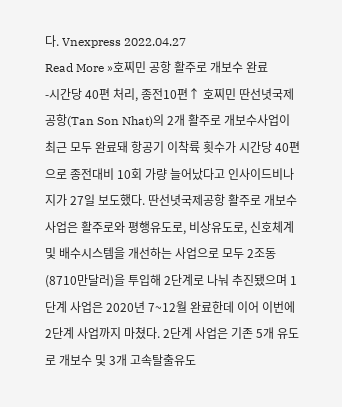다. Vnexpress 2022.04.27
Read More »호찌민 공항 활주로 개보수 완료
-시간당 40편 처리, 종전10편↑ 호찌민 딴선녓국제공항(Tan Son Nhat)의 2개 활주로 개보수사업이 최근 모두 완료돼 항공기 이착륙 횟수가 시간당 40편으로 종전대비 10회 가량 늘어났다고 인사이드비나지가 27일 보도했다. 딴선녓국제공항 활주로 개보수사업은 활주로와 평행유도로, 비상유도로, 신호체계 및 배수시스템을 개선하는 사업으로 모두 2조동(8710만달러)을 투입해 2단계로 나눠 추진됐으며 1단계 사업은 2020년 7~12월 완료한데 이어 이번에 2단계 사업까지 마쳤다. 2단계 사업은 기존 5개 유도로 개보수 및 3개 고속탈출유도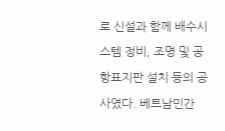로 신설과 함께 배수시스템 정비, 조명 및 공항표지판 설치 등의 공사였다. 베트남민간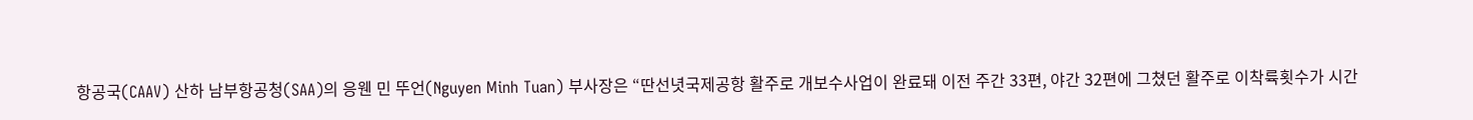항공국(CAAV) 산하 남부항공청(SAA)의 응웬 민 뚜언(Nguyen Minh Tuan) 부사장은 “딴선녓국제공항 활주로 개보수사업이 완료돼 이전 주간 33편, 야간 32편에 그쳤던 활주로 이착륙횟수가 시간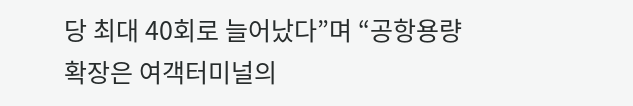당 최대 40회로 늘어났다”며 “공항용량 확장은 여객터미널의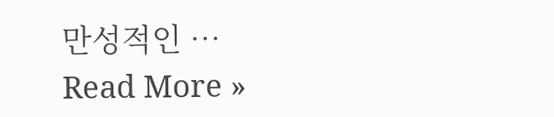만성적인 …
Read More »